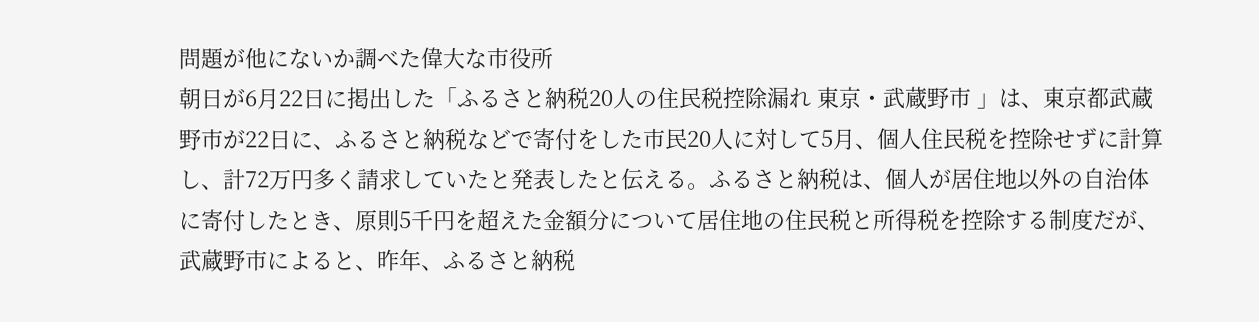問題が他にないか調べた偉大な市役所
朝日が6月22日に掲出した「ふるさと納税20人の住民税控除漏れ 東京・武蔵野市 」は、東京都武蔵野市が22日に、ふるさと納税などで寄付をした市民20人に対して5月、個人住民税を控除せずに計算し、計72万円多く請求していたと発表したと伝える。ふるさと納税は、個人が居住地以外の自治体に寄付したとき、原則5千円を超えた金額分について居住地の住民税と所得税を控除する制度だが、武蔵野市によると、昨年、ふるさと納税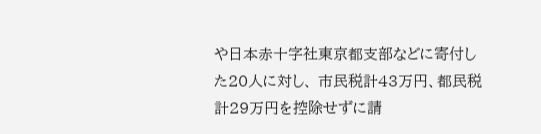や日本赤十字社東京都支部などに寄付した20人に対し、 市民税計43万円、都民税計29万円を控除せずに請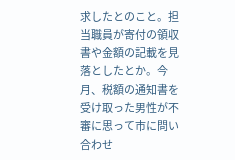求したとのこと。担当職員が寄付の領収書や金額の記載を見落としたとか。今月、税額の通知書を受け取った男性が不審に思って市に問い合わせ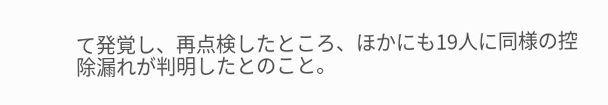て発覚し、再点検したところ、ほかにも19人に同様の控除漏れが判明したとのこと。